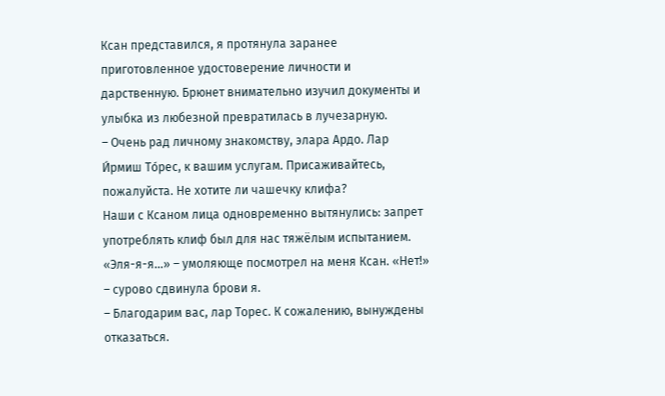Ксан представился, я протянула заранее приготовленное удостоверение личности и дарственную. Брюнет внимательно изучил документы и улыбка из любезной превратилась в лучезарную.
– Очень рад личному знакомству, элара Ардо. Лар И́рмиш То́рес, к вашим услугам. Присаживайтесь, пожалуйста. Не хотите ли чашечку клифа?
Наши с Ксаном лица одновременно вытянулись: запрет употреблять клиф был для нас тяжёлым испытанием. «Эля-я-я…» – умоляюще посмотрел на меня Ксан. «Нет!» – сурово сдвинула брови я.
– Благодарим вас, лар Торес. К сожалению, вынуждены отказаться.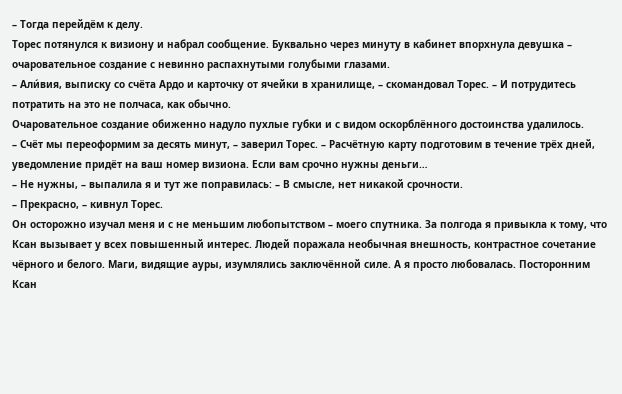– Тогда перейдём к делу.
Торес потянулся к визиону и набрал сообщение. Буквально через минуту в кабинет впорхнула девушка – очаровательное создание с невинно распахнутыми голубыми глазами.
– Али́вия, выписку со счёта Ардо и карточку от ячейки в хранилище, – скомандовал Торес. – И потрудитесь потратить на это не полчаса, как обычно.
Очаровательное создание обиженно надуло пухлые губки и с видом оскорблённого достоинства удалилось.
– Счёт мы переоформим за десять минут, – заверил Торес. – Расчётную карту подготовим в течение трёх дней, уведомление придёт на ваш номер визиона. Если вам срочно нужны деньги…
– Не нужны, – выпалила я и тут же поправилась: – В смысле, нет никакой срочности.
– Прекрасно, – кивнул Торес.
Он осторожно изучал меня и с не меньшим любопытством – моего спутника. За полгода я привыкла к тому, что Ксан вызывает у всех повышенный интерес. Людей поражала необычная внешность, контрастное сочетание чёрного и белого. Маги, видящие ауры, изумлялись заключённой силе. А я просто любовалась. Посторонним Ксан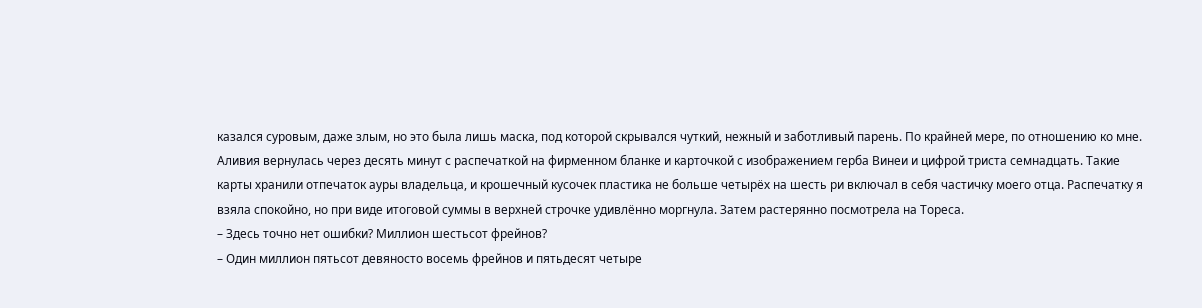казался суровым, даже злым, но это была лишь маска, под которой скрывался чуткий, нежный и заботливый парень. По крайней мере, по отношению ко мне.
Аливия вернулась через десять минут с распечаткой на фирменном бланке и карточкой с изображением герба Винеи и цифрой триста семнадцать. Такие карты хранили отпечаток ауры владельца, и крошечный кусочек пластика не больше четырёх на шесть ри включал в себя частичку моего отца. Распечатку я взяла спокойно, но при виде итоговой суммы в верхней строчке удивлённо моргнула. Затем растерянно посмотрела на Тореса.
– Здесь точно нет ошибки? Миллион шестьсот фрейнов?
– Один миллион пятьсот девяносто восемь фрейнов и пятьдесят четыре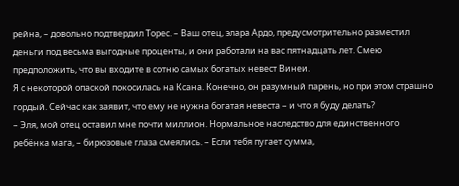рейна, – довольно подтвердил Торес. – Ваш отец, элара Ардо, предусмотрительно разместил деньги под весьма выгодные проценты, и они работали на вас пятнадцать лет. Смею предположить, что вы входите в сотню самых богатых невест Винеи.
Я с некоторой опаской покосилась на Ксана. Конечно, он разумный парень, но при этом страшно гордый. Сейчас как заявит, что ему не нужна богатая невеста – и что я буду делать?
– Эля, мой отец оставил мне почти миллион. Нормальное наследство для единственного ребёнка мага, – бирюзовые глаза смеялись. – Если тебя пугает сумма,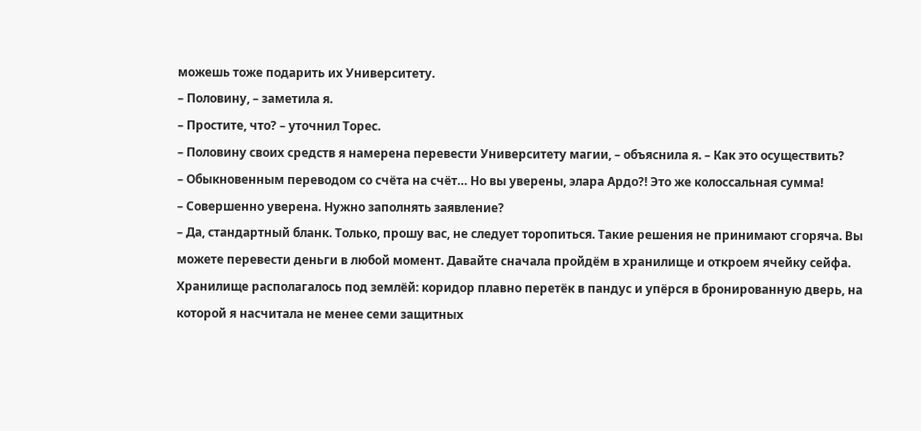можешь тоже подарить их Университету.
– Половину, – заметила я.
– Простите, что? – уточнил Торес.
– Половину своих средств я намерена перевести Университету магии, – объяснила я. – Как это осуществить?
– Обыкновенным переводом со счёта на счёт… Но вы уверены, элара Ардо?! Это же колоссальная сумма!
– Совершенно уверена. Нужно заполнять заявление?
– Да, стандартный бланк. Только, прошу вас, не следует торопиться. Такие решения не принимают сгоряча. Вы можете перевести деньги в любой момент. Давайте сначала пройдём в хранилище и откроем ячейку сейфа.
Хранилище располагалось под землёй: коридор плавно перетёк в пандус и упёрся в бронированную дверь, на которой я насчитала не менее семи защитных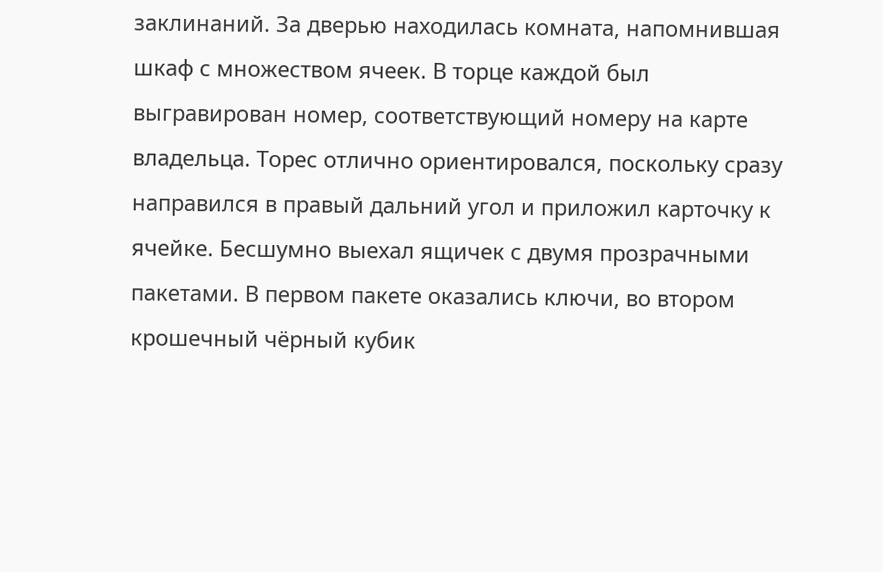заклинаний. За дверью находилась комната, напомнившая шкаф с множеством ячеек. В торце каждой был выгравирован номер, соответствующий номеру на карте владельца. Торес отлично ориентировался, поскольку сразу направился в правый дальний угол и приложил карточку к ячейке. Бесшумно выехал ящичек с двумя прозрачными пакетами. В первом пакете оказались ключи, во втором крошечный чёрный кубик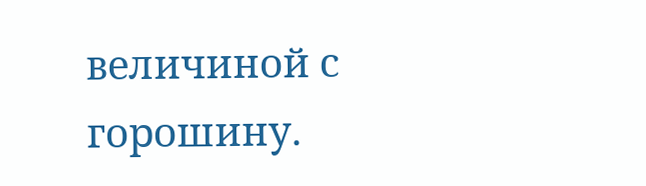величиной с горошину.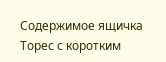Содержимое ящичка Торес с коротким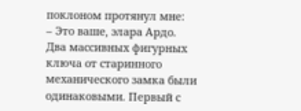поклоном протянул мне:
– Это ваше, элара Ардо.
Два массивных фигурных ключа от старинного механического замка были одинаковыми. Первый с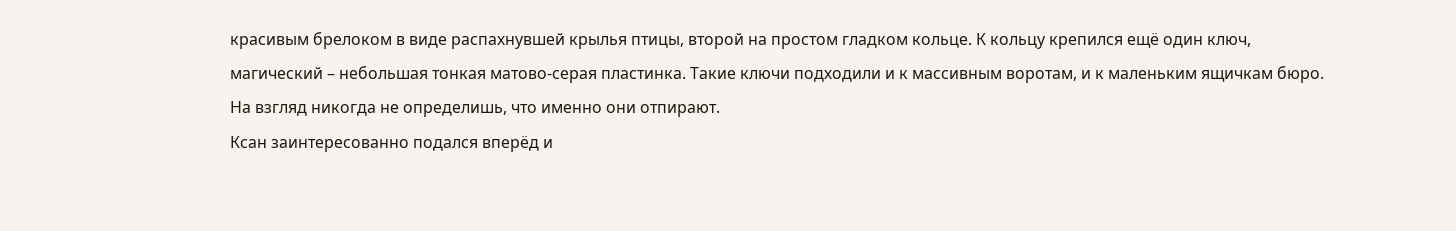красивым брелоком в виде распахнувшей крылья птицы, второй на простом гладком кольце. К кольцу крепился ещё один ключ, магический – небольшая тонкая матово-серая пластинка. Такие ключи подходили и к массивным воротам, и к маленьким ящичкам бюро. На взгляд никогда не определишь, что именно они отпирают.
Ксан заинтересованно подался вперёд и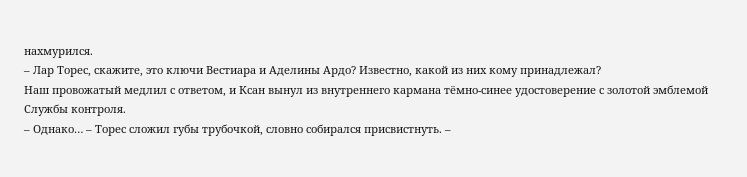нахмурился.
– Лар Торес, скажите, это ключи Вестиара и Аделины Ардо? Известно, какой из них кому принадлежал?
Наш провожатый медлил с ответом, и Ксан вынул из внутреннего кармана тёмно-синее удостоверение с золотой эмблемой Службы контроля.
– Однако… – Торес сложил губы трубочкой, словно собирался присвистнуть. –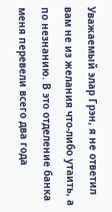Уважаемый элар Грэн, я не ответил вам не из желания что-либо утаить, а по незнанию. В это отделение банка меня перевели всего два года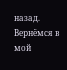назад. Вернёмся в мой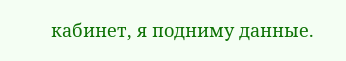кабинет, я подниму данные.